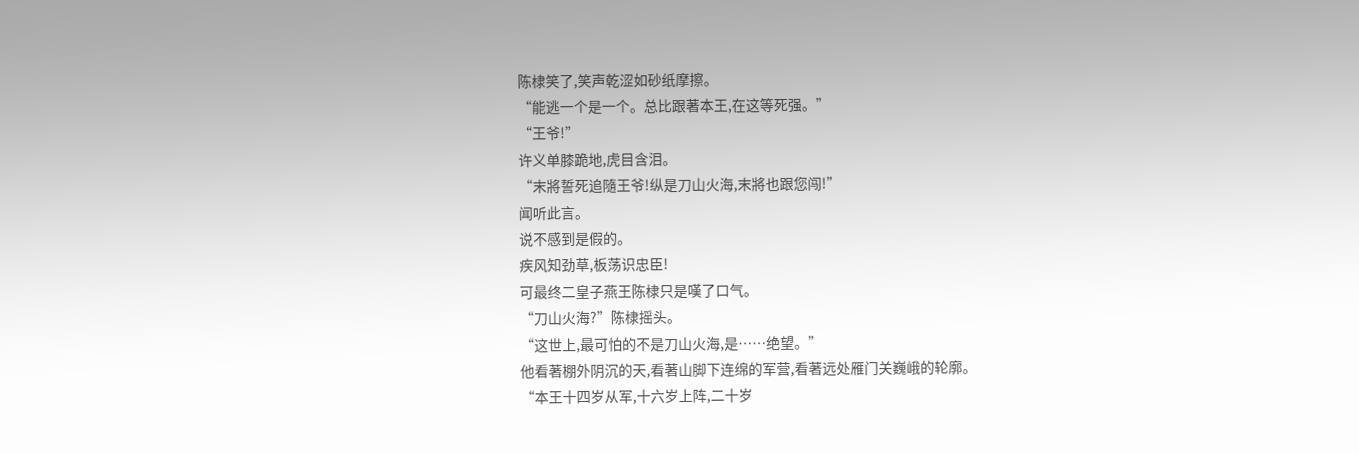陈棣笑了,笑声乾涩如砂纸摩擦。
“能逃一个是一个。总比跟著本王,在这等死强。”
“王爷!”
许义单膝跪地,虎目含泪。
“末將誓死追隨王爷!纵是刀山火海,末將也跟您闯!”
闻听此言。
说不感到是假的。
疾风知劲草,板荡识忠臣!
可最终二皇子燕王陈棣只是嘆了口气。
“刀山火海?”陈棣摇头。
“这世上,最可怕的不是刀山火海,是……绝望。”
他看著棚外阴沉的天,看著山脚下连绵的军营,看著远处雁门关巍峨的轮廓。
“本王十四岁从军,十六岁上阵,二十岁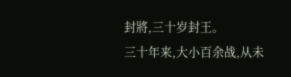封將,三十岁封王。
三十年来,大小百余战,从未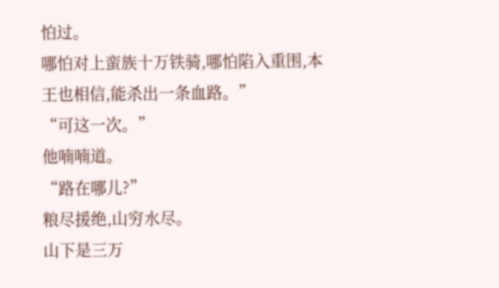怕过。
哪怕对上蛮族十万铁骑,哪怕陷入重围,本王也相信,能杀出一条血路。”
“可这一次。”
他喃喃道。
“路在哪儿?”
粮尽援绝,山穷水尽。
山下是三万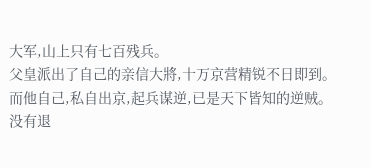大军,山上只有七百残兵。
父皇派出了自己的亲信大將,十万京营精锐不日即到。
而他自己,私自出京,起兵谋逆,已是天下皆知的逆贼。
没有退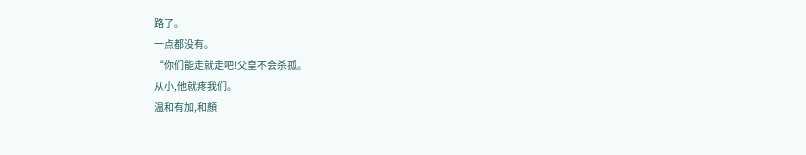路了。
一点都没有。
“你们能走就走吧!父皇不会杀孤。
从小,他就疼我们。
温和有加,和顏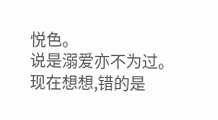悦色。
说是溺爱亦不为过。
现在想想,错的是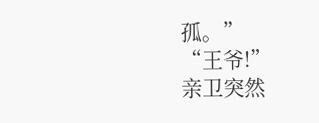孤。”
“王爷!”
亲卫突然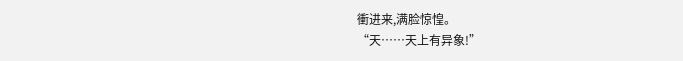衝进来,满脸惊惶。
“天……天上有异象!”